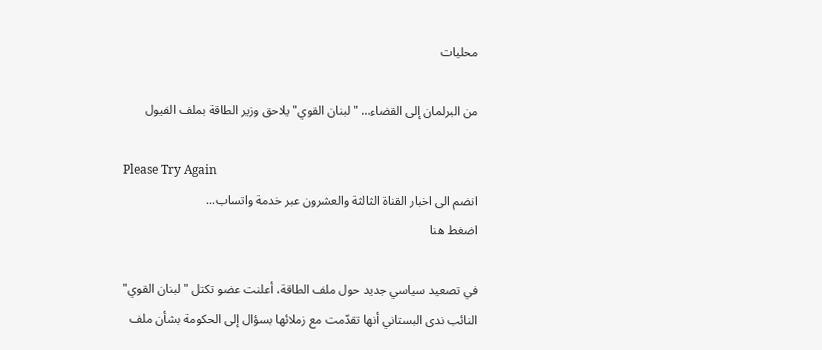محليات

من البرلمان إلى القضاء… "لبنان القوي" يلاحق وزير الطاقة بملف الفيول

Please Try Again
انضم الى اخبار القناة الثالثة والعشرون عبر خدمة واتساب...
اضغط هنا

في تصعيد سياسي جديد حول ملف الطاقة، أعلنت عضو تكتل "لبنان القوي" النائب ندى البستاني أنها تقدّمت مع زملائها بسؤال إلى الحكومة بشأن ملف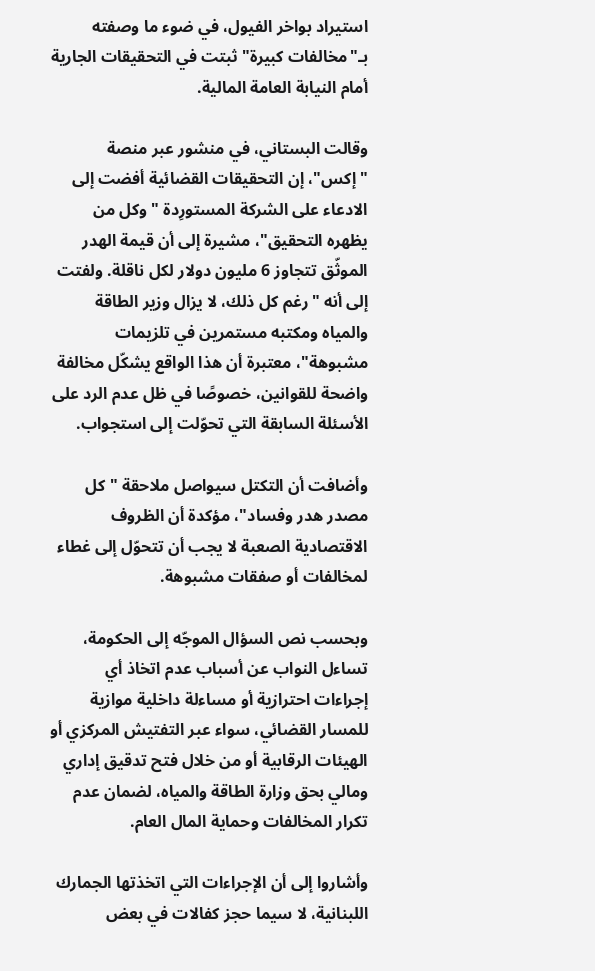استيراد بواخر الفيول، في ضوء ما وصفته بـ"مخالفات كبيرة" ثبتت في التحقيقات الجارية أمام النيابة العامة المالية.

وقالت البستاني، في منشور عبر منصة "إكس"، إن التحقيقات القضائية أفضت إلى الادعاء على الشركة المستورِدة "وكل من يظهره التحقيق"، مشيرة إلى أن قيمة الهدر الموثّق تتجاوز 6 مليون دولار لكل ناقلة. ولفتت إلى أنه "رغم كل ذلك، لا يزال وزير الطاقة والمياه ومكتبه مستمرين في تلزيمات مشبوهة"، معتبرة أن هذا الواقع يشكّل مخالفة واضحة للقوانين، خصوصًا في ظل عدم الرد على الأسئلة السابقة التي تحوّلت إلى استجواب.

وأضافت أن التكتل سيواصل ملاحقة "كل مصدر هدر وفساد"، مؤكدة أن الظروف الاقتصادية الصعبة لا يجب أن تتحوّل إلى غطاء لمخالفات أو صفقات مشبوهة.

وبحسب نص السؤال الموجّه إلى الحكومة، تساءل النواب عن أسباب عدم اتخاذ أي إجراءات احترازية أو مساءلة داخلية موازية للمسار القضائي، سواء عبر التفتيش المركزي أو الهيئات الرقابية أو من خلال فتح تدقيق إداري ومالي بحق وزارة الطاقة والمياه، لضمان عدم تكرار المخالفات وحماية المال العام.

وأشاروا إلى أن الإجراءات التي اتخذتها الجمارك اللبنانية، لا سيما حجز كفالات في بعض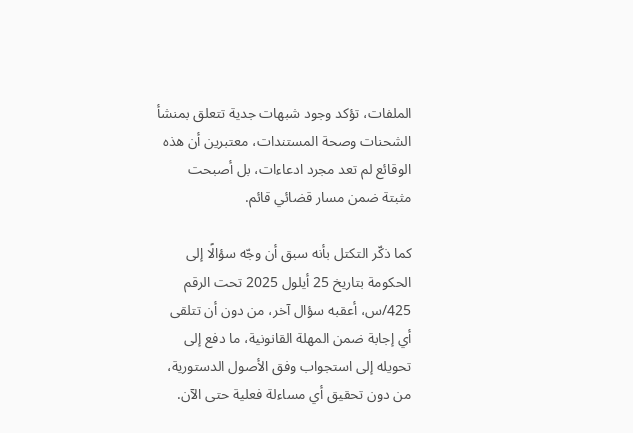الملفات، تؤكد وجود شبهات جدية تتعلق بمنشأ الشحنات وصحة المستندات، معتبرين أن هذه الوقائع لم تعد مجرد ادعاءات، بل أصبحت مثبتة ضمن مسار قضائي قائم.

كما ذكّر التكتل بأنه سبق أن وجّه سؤالًا إلى الحكومة بتاريخ 25 أيلول 2025 تحت الرقم 425/س، أعقبه سؤال آخر، من دون أن تتلقى أي إجابة ضمن المهلة القانونية، ما دفع إلى تحويله إلى استجواب وفق الأصول الدستورية، من دون تحقيق أي مساءلة فعلية حتى الآن.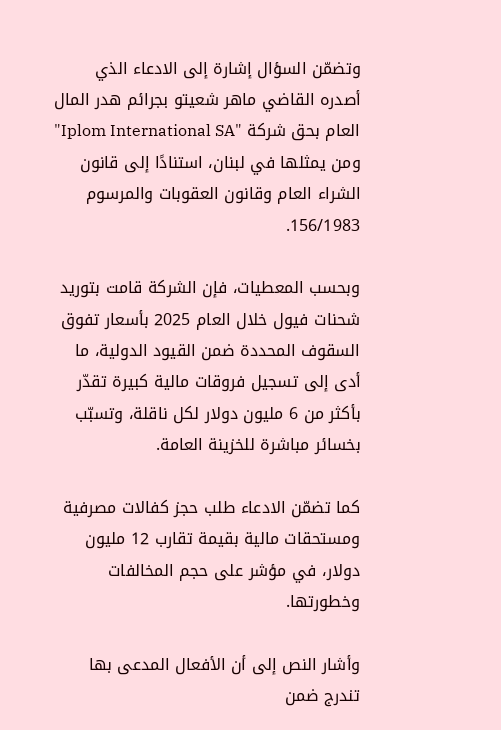وتضمّن السؤال إشارة إلى الادعاء الذي أصدره القاضي ماهر شعيتو بجرائم هدر المال العام بحق شركة "Iplom International SA" ومن يمثلها في لبنان، استنادًا إلى قانون الشراء العام وقانون العقوبات والمرسوم 156/1983.

وبحسب المعطيات، فإن الشركة قامت بتوريد شحنات فيول خلال العام 2025 بأسعار تفوق السقوف المحددة ضمن القيود الدولية، ما أدى إلى تسجيل فروقات مالية كبيرة تقدّر بأكثر من 6 مليون دولار لكل ناقلة، وتسبّب بخسائر مباشرة للخزينة العامة.

كما تضمّن الادعاء طلب حجز كفالات مصرفية ومستحقات مالية بقيمة تقارب 12 مليون دولار، في مؤشر على حجم المخالفات وخطورتها.

وأشار النص إلى أن الأفعال المدعى بها تندرج ضمن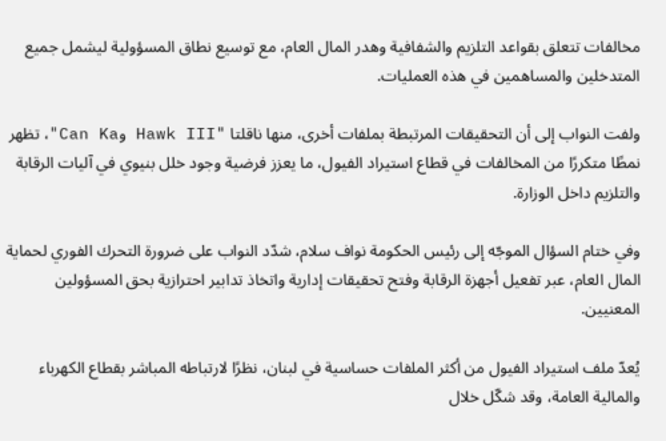مخالفات تتعلق بقواعد التلزيم والشفافية وهدر المال العام، مع توسيع نطاق المسؤولية ليشمل جميع المتدخلين والمساهمين في هذه العمليات.

ولفت النواب إلى أن التحقيقات المرتبطة بملفات أخرى، منها ناقلتا "Hawk III وCan Ka"، تظهر نمطًا متكررًا من المخالفات في قطاع استيراد الفيول، ما يعزز فرضية وجود خلل بنيوي في آليات الرقابة والتلزيم داخل الوزارة.

وفي ختام السؤال الموجّه إلى رئيس الحكومة نواف سلام، شدّد النواب على ضرورة التحرك الفوري لحماية المال العام، عبر تفعيل أجهزة الرقابة وفتح تحقيقات إدارية واتخاذ تدابير احترازية بحق المسؤولين المعنيين.

يُعدّ ملف استيراد الفيول من أكثر الملفات حساسية في لبنان، نظرًا لارتباطه المباشر بقطاع الكهرباء والمالية العامة، وقد شكّل خلال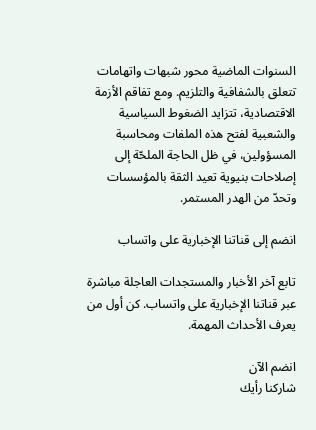السنوات الماضية محور شبهات واتهامات تتعلق بالشفافية والتلزيم. ومع تفاقم الأزمة الاقتصادية، تتزايد الضغوط السياسية والشعبية لفتح هذه الملفات ومحاسبة المسؤولين، في ظل الحاجة الملحّة إلى إصلاحات بنيوية تعيد الثقة بالمؤسسات وتحدّ من الهدر المستمر.

انضم إلى قناتنا الإخبارية على واتساب

تابع آخر الأخبار والمستجدات العاجلة مباشرة عبر قناتنا الإخبارية على واتساب. كن أول من يعرف الأحداث المهمة.

انضم الآن
شاركنا رأيك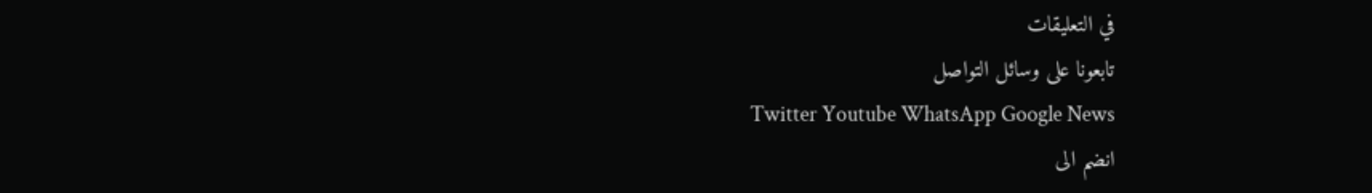في التعليقات
تابعونا على وسائل التواصل
Twitter Youtube WhatsApp Google News
انضم الى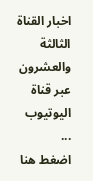اخبار القناة الثالثة والعشرون عبر قناة اليوتيوب ...
اضغط هنا